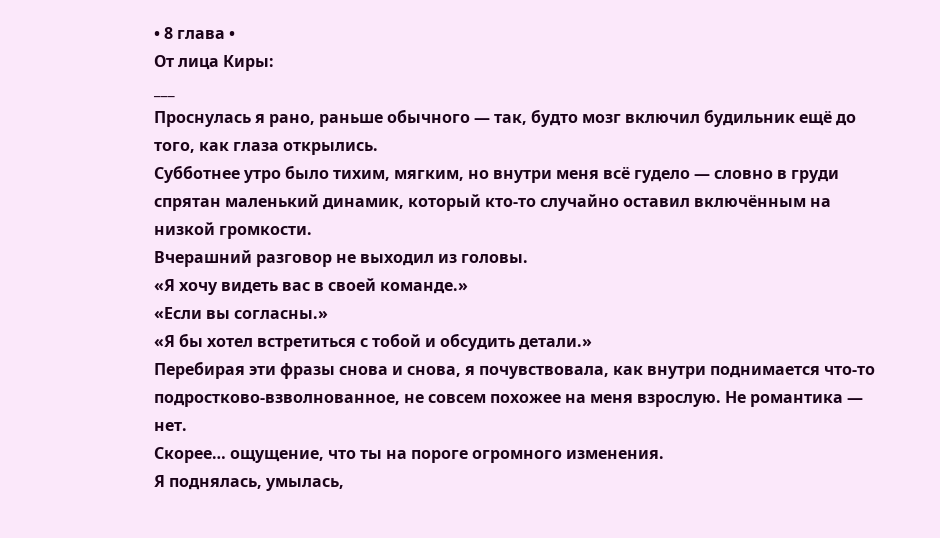• 8 глава •
От лица Киры:
___
Проснулась я рано, раньше обычного — так, будто мозг включил будильник ещё до того, как глаза открылись.
Субботнее утро было тихим, мягким, но внутри меня всё гудело — словно в груди спрятан маленький динамик, который кто-то случайно оставил включённым на низкой громкости.
Вчерашний разговор не выходил из головы.
«Я хочу видеть вас в своей команде.»
«Если вы согласны.»
«Я бы хотел встретиться с тобой и обсудить детали.»
Перебирая эти фразы снова и снова, я почувствовала, как внутри поднимается что-то подростково-взволнованное, не совсем похожее на меня взрослую. Не романтика — нет.
Скорее… ощущение, что ты на пороге огромного изменения.
Я поднялась, умылась,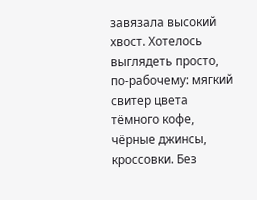завязала высокий хвост. Хотелось выглядеть просто, по-рабочему: мягкий свитер цвета тёмного кофе, чёрные джинсы, кроссовки. Без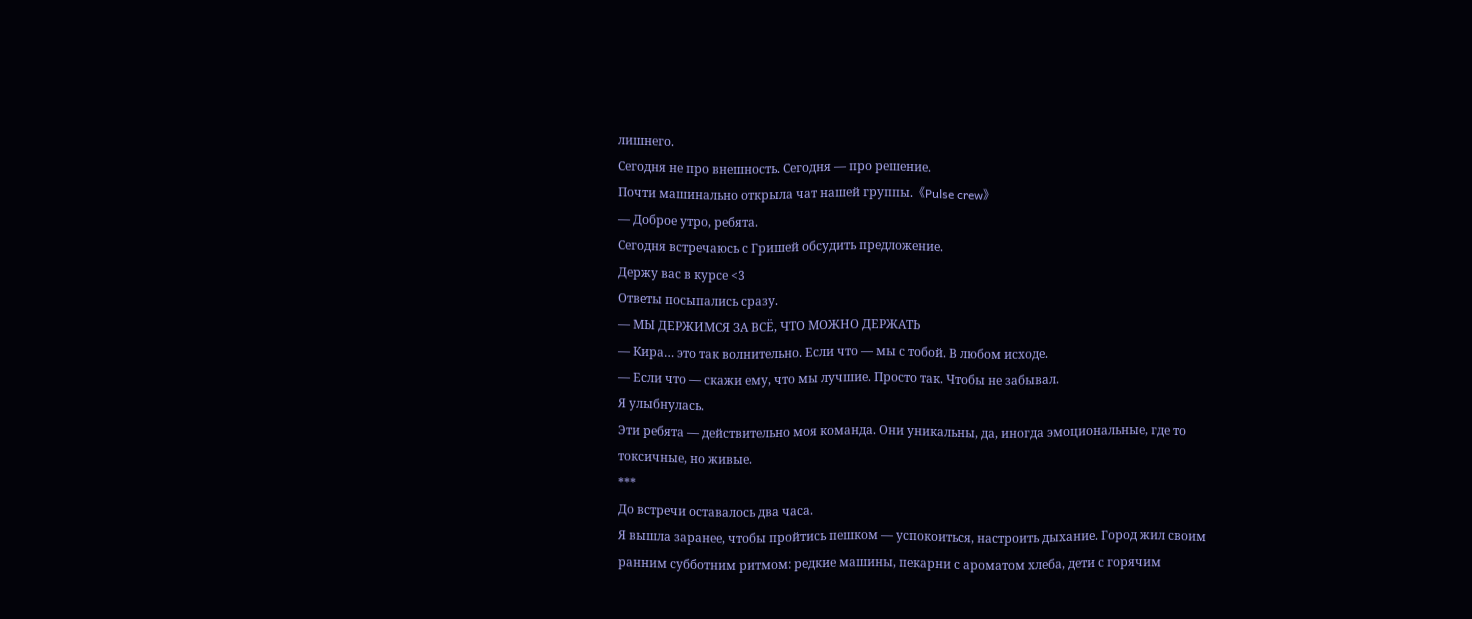лишнего.
Сегодня не про внешность. Сегодня — про решение.
Почти машинально открыла чат нашей группы.《Pulse crew》
— Доброе утро, ребята.
Сегодня встречаюсь с Гришей обсудить предложение.
Держу вас в курсе <3
Ответы посыпались сразу.
— МЫ ДЕРЖИМСЯ ЗА ВСЁ, ЧТО МОЖНО ДЕРЖАТЬ
— Кира… это так волнительно. Если что — мы с тобой. В любом исходе.
— Если что — скажи ему, что мы лучшие. Просто так. Чтобы не забывал.
Я улыбнулась.
Эти ребята — действительно моя команда. Они уникальны, да, иногда эмоциональные, где то токсичные, но живые.
***
До встречи оставалось два часа.
Я вышла заранее, чтобы пройтись пешком — успокоиться, настроить дыхание. Город жил своим ранним субботним ритмом: редкие машины, пекарни с ароматом хлеба, дети с горячим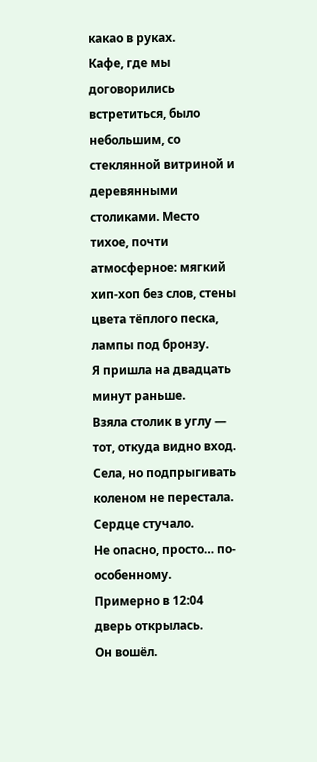какао в руках.
Кафе, где мы договорились встретиться, было небольшим, со стеклянной витриной и деревянными столиками. Место тихое, почти атмосферное: мягкий хип-хоп без слов, стены цвета тёплого песка, лампы под бронзу.
Я пришла на двадцать минут раньше.
Взяла столик в углу — тот, откуда видно вход.
Села, но подпрыгивать коленом не перестала.
Сердце стучало.
Не опасно, просто… по-особенному.
Примерно в 12:04 дверь открылась.
Он вошёл.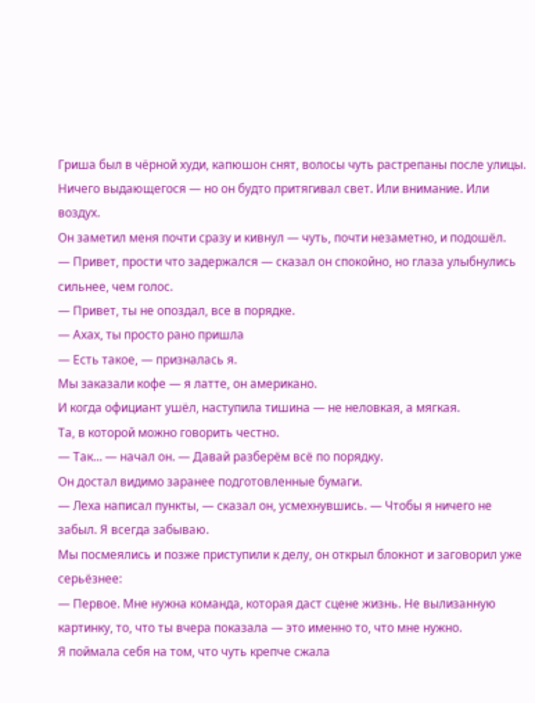Гриша был в чёрной худи, капюшон снят, волосы чуть растрепаны после улицы. Ничего выдающегося — но он будто притягивал свет. Или внимание. Или воздух.
Он заметил меня почти сразу и кивнул — чуть, почти незаметно, и подошёл.
— Привет, прости что задержался — сказал он спокойно, но глаза улыбнулись сильнее, чем голос.
— Привет, ты не опоздал, все в порядке.
— Ахах, ты просто рано пришла
— Есть такое, — призналась я.
Мы заказали кофе — я латте, он американо.
И когда официант ушёл, наступила тишина — не неловкая, а мягкая.
Та, в которой можно говорить честно.
— Так… — начал он. — Давай разберём всё по порядку.
Он достал видимо заранее подготовленные бумаги.
— Леха написал пункты, — сказал он, усмехнувшись. — Чтобы я ничего не забыл. Я всегда забываю.
Мы посмеялись и позже приступили к делу, он открыл блокнот и заговорил уже серьёзнее:
— Первое. Мне нужна команда, которая даст сцене жизнь. Не вылизанную картинку, то, что ты вчера показала — это именно то, что мне нужно.
Я поймала себя на том, что чуть крепче сжала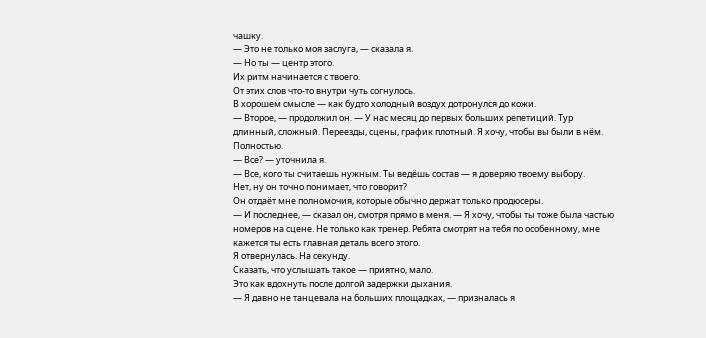чашку.
— Это не только моя заслуга, — сказала я.
— Но ты — центр этого.
Их ритм начинается с твоего.
От этих слов что-то внутри чуть согнулось.
В хорошем смысле — как будто холодный воздух дотронулся до кожи.
— Второе, — продолжил он. — У нас месяц до первых больших репетиций. Тур длинный, сложный. Переезды, сцены, график плотный. Я хочу, чтобы вы были в нём. Полностью.
— Все? — уточнила я.
— Все, кого ты считаешь нужным. Ты ведёшь состав — я доверяю твоему выбору.
Нет, ну он точно понимает, что говорит?
Он отдаёт мне полномочия, которые обычно держат только продюсеры.
— И последнее, — сказал он, смотря прямо в меня. — Я хочу, чтобы ты тоже была частью номеров на сцене. Не только как тренер. Ребята смотрят на тебя по особенному, мне кажется ты есть главная деталь всего этого.
Я отвернулась. На секунду.
Сказать, что услышать такое — приятно, мало.
Это как вдохнуть после долгой задержки дыхания.
— Я давно не танцевала на больших площадках, — призналась я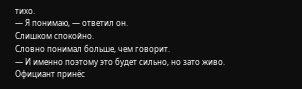тихо.
— Я понимаю, — ответил он.
Слишком спокойно.
Словно понимал больше, чем говорит.
— И именно поэтому это будет сильно, но зато живо.
Официант принёс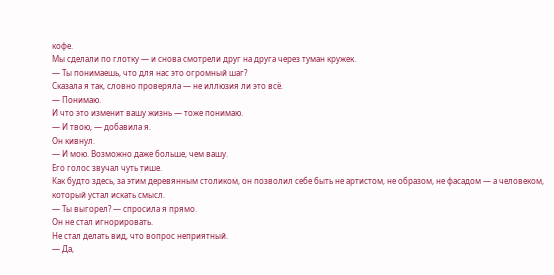кофе.
Мы сделали по глотку — и снова смотрели друг на друга через туман кружек.
— Ты понимаешь, что для нас это огромный шаг?
Сказала я так, словно проверяла — не иллюзия ли это всё.
— Понимаю.
И что это изменит вашу жизнь — тоже понимаю.
— И твою, — добавила я.
Он кивнул.
— И мою. Возможно даже больше, чем вашу.
Его голос звучал чуть тише.
Как будто здесь, за этим деревянным столиком, он позволил себе быть не артистом, не образом, не фасадом — а человеком, который устал искать смысл.
— Ты выгорел? — спросила я прямо.
Он не стал игнорировать.
Не стал делать вид, что вопрос неприятный.
— Да,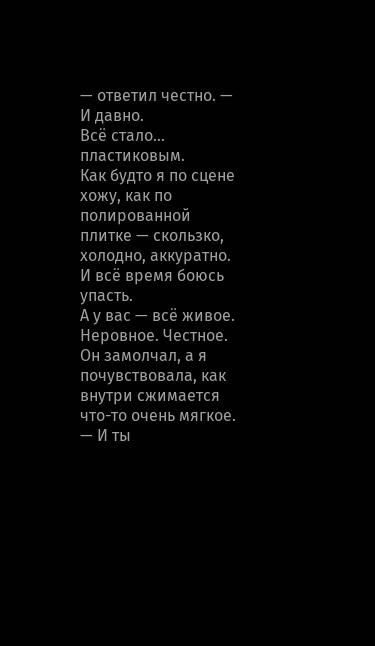— ответил честно. — И давно.
Всё стало… пластиковым.
Как будто я по сцене хожу, как по полированной плитке — скользко, холодно, аккуратно. И всё время боюсь упасть.
А у вас — всё живое. Неровное. Честное.
Он замолчал, а я почувствовала, как внутри сжимается что-то очень мягкое.
— И ты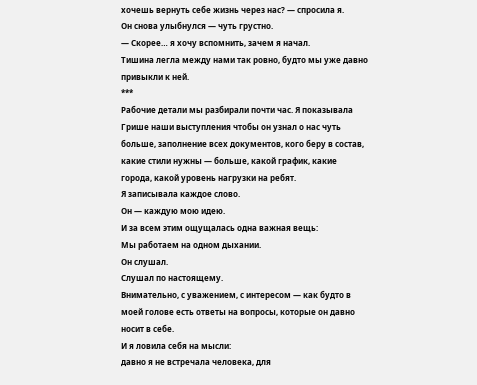хочешь вернуть себе жизнь через нас? — спросила я.
Он снова улыбнулся — чуть грустно.
— Скорее… я хочу вспомнить, зачем я начал.
Тишина легла между нами так ровно, будто мы уже давно привыкли к ней.
***
Рабочие детали мы разбирали почти час. Я показывала Грише наши выступления чтобы он узнал о нас чуть больше, заполнение всех документов, кого беру в состав, какие стили нужны — больше, какой график, какие города, какой уровень нагрузки на ребят.
Я записывала каждое слово.
Он — каждую мою идею.
И за всем этим ощущалась одна важная вещь:
Мы работаем на одном дыхании.
Он слушал.
Слушал по настоящему.
Внимательно, с уважением, с интересом — как будто в моей голове есть ответы на вопросы, которые он давно носит в себе.
И я ловила себя на мысли:
давно я не встречала человека, для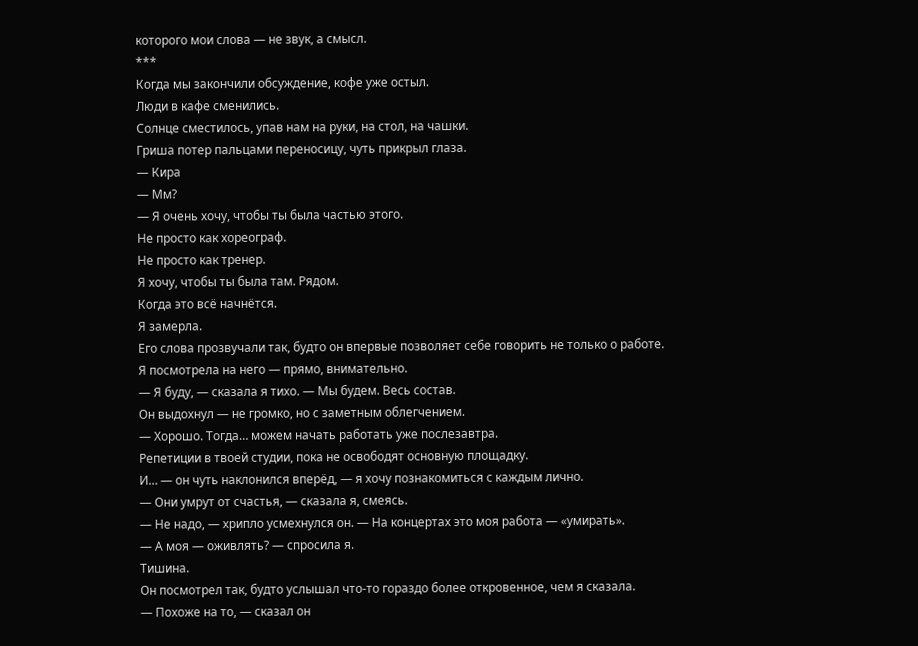которого мои слова — не звук, а смысл.
***
Когда мы закончили обсуждение, кофе уже остыл.
Люди в кафе сменились.
Солнце сместилось, упав нам на руки, на стол, на чашки.
Гриша потер пальцами переносицу, чуть прикрыл глаза.
— Кира
— Мм?
— Я очень хочу, чтобы ты была частью этого.
Не просто как хореограф.
Не просто как тренер.
Я хочу, чтобы ты была там. Рядом.
Когда это всё начнётся.
Я замерла.
Его слова прозвучали так, будто он впервые позволяет себе говорить не только о работе.
Я посмотрела на него — прямо, внимательно.
— Я буду, — сказала я тихо. — Мы будем. Весь состав.
Он выдохнул — не громко, но с заметным облегчением.
— Хорошо. Тогда… можем начать работать уже послезавтра.
Репетиции в твоей студии, пока не освободят основную площадку.
И… — он чуть наклонился вперёд, — я хочу познакомиться с каждым лично.
— Они умрут от счастья, — сказала я, смеясь.
— Не надо, — хрипло усмехнулся он. — На концертах это моя работа — «умирать».
— А моя — оживлять? — спросила я.
Тишина.
Он посмотрел так, будто услышал что-то гораздо более откровенное, чем я сказала.
— Похоже на то, — сказал он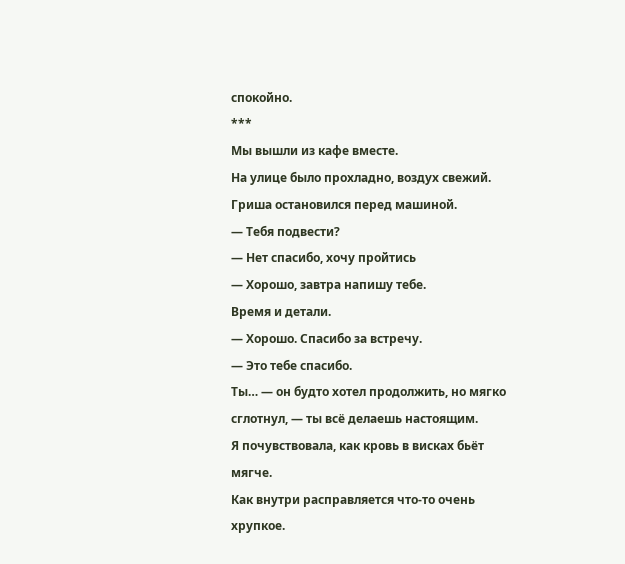спокойно.
***
Мы вышли из кафе вместе.
На улице было прохладно, воздух свежий.
Гриша остановился перед машиной.
— Тебя подвести?
— Нет спасибо, хочу пройтись
— Хорошо, завтра напишу тебе.
Время и детали.
— Хорошо. Спасибо за встречу.
— Это тебе спасибо.
Ты… — он будто хотел продолжить, но мягко сглотнул, — ты всё делаешь настоящим.
Я почувствовала, как кровь в висках бьёт мягче.
Как внутри расправляется что-то очень хрупкое.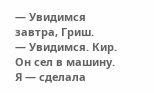— Увидимся завтра, Гриш.
— Увидимся. Кир.
Он сел в машину.
Я — сделала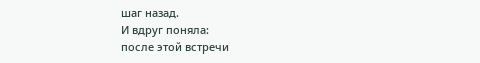шаг назад.
И вдруг поняла:
после этой встречи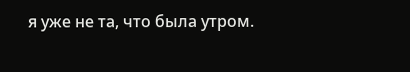я уже не та, что была утром.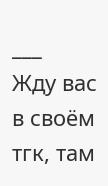___
Жду вас в своём тгк, там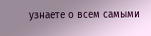узнаете о всем самыми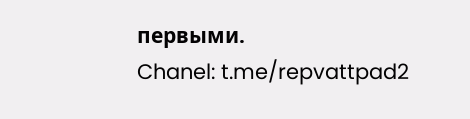первыми.
Chanel: t.me/repvattpad2